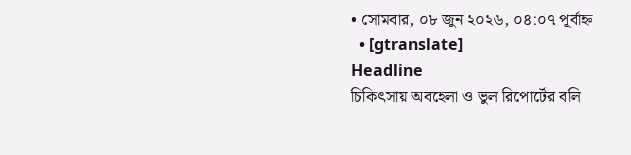• সোমবার, ০৮ জুন ২০২৬, ০৪:০৭ পূর্বাহ্ন
  • [gtranslate]
Headline
চিকিৎসায় অবহেলা ও ভুল রিপোর্টের বলি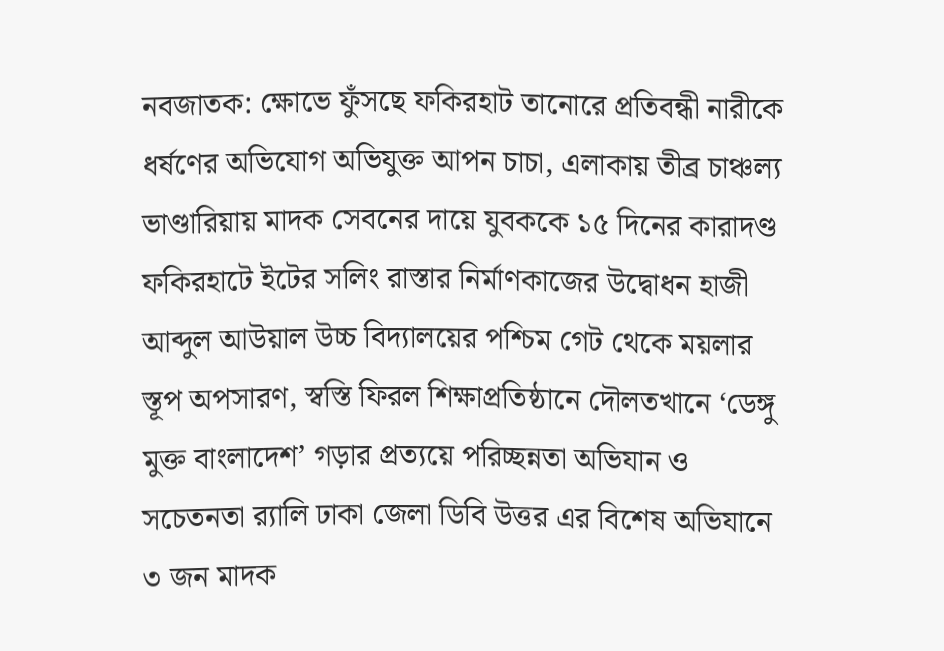নবজাতক: ক্ষোভে ফুঁসছে ফকিরহাট তানোরে প্রতিবন্ধী নারীকে ধর্ষণের অভিযোগ অভিযুক্ত আপন চাচা, এলাকায় তীব্র চাঞ্চল্য ভাণ্ডারিয়ায় মাদক সেবনের দায়ে যুবককে ১৫ দিনের কারাদণ্ড ফকিরহাটে ইটের সলিং রাস্তার নির্মাণকাজের উদ্বোধন হাজী আব্দুল আউয়াল উচ্চ বিদ্যালয়ের পশ্চিম গেট থেকে ময়লার স্তূপ অপসারণ, স্বস্তি ফিরল শিক্ষাপ্রতিষ্ঠানে দৌলতখানে ‘ডেঙ্গু মুক্ত বাংলাদেশ’ গড়ার প্রত্যয়ে পরিচ্ছন্নতা অভিযান ও সচেতনতা র‍্যালি ঢাকা জেলা ডিবি উত্তর এর বিশেষ অভিযানে ৩ জন মাদক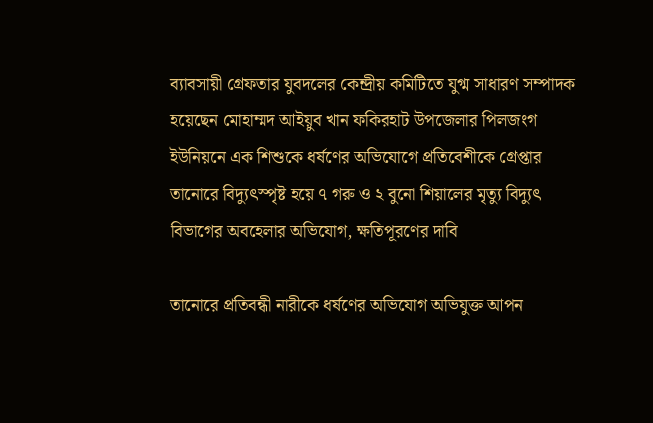ব্যাবসায়ী গ্রেফতার যুবদলের কেন্দ্রীয় কমিটিতে যুগ্ম সাধারণ সম্পাদক হয়েছেন মোহাম্মদ আইয়ুব খান ফকিরহাট উপজেলার পিলজংগ ইউনিয়নে এক শিশুকে ধর্ষণের অভিযোগে প্রতিবেশীকে গ্রেপ্তার তানোরে বিদ্যুৎস্পৃষ্ট হয়ে ৭ গরু ও ২ বুনো শিয়ালের মৃত্যু বিদ্যুৎ বিভাগের অবহেলার অভিযোগ, ক্ষতিপূরণের দাবি

তানোরে প্রতিবন্ধী নারীকে ধর্ষণের অভিযোগ অভিযুক্ত আপন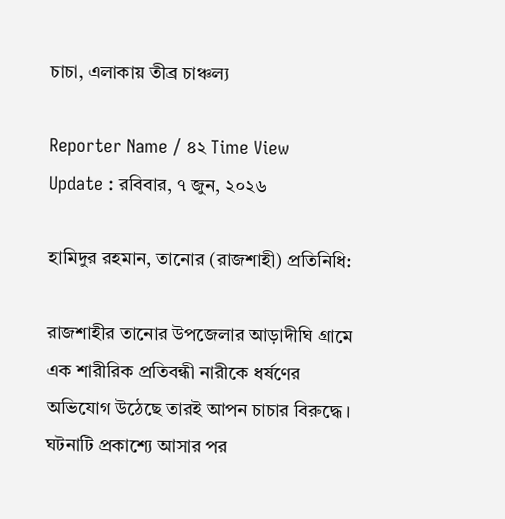চাচা, এলাকায় তীব্র চাঞ্চল্য

Reporter Name / ৪২ Time View
Update : রবিবার, ৭ জুন, ২০২৬

হামিদুর রহমান, তানোর (রাজশাহী) প্রতিনিধি:

রাজশাহীর তানোর উপজেলার আড়াদীঘি গ্রামে এক শারীরিক প্রতিবন্ধী নারীকে ধর্ষণের অভিযোগ উঠেছে তারই আপন চাচার বিরুদ্ধে। ঘটনাটি প্রকাশ্যে আসার পর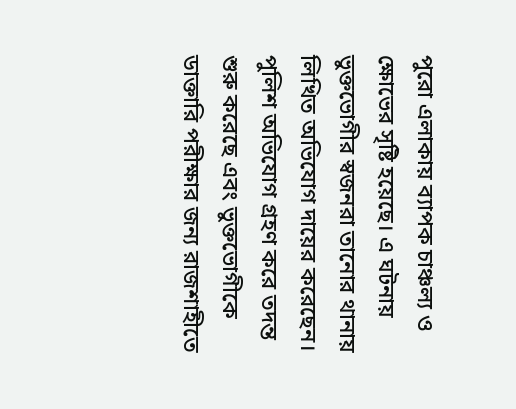পুরো এলাকায় ব্যাপক চাঞ্চল্য ও ক্ষোভের সৃষ্টি হয়েছে। এ ঘটনায় ভুক্তভোগীর স্বজনরা তানোর থানায় লিখিত অভিযোগ দায়ের করেছেন। পুলিশ অভিযোগ গ্রহণ করে তদন্ত শুরু করেছে এবং ভুক্তভোগীকে ডাক্তারি পরীক্ষার জন্য রাজশাহীতে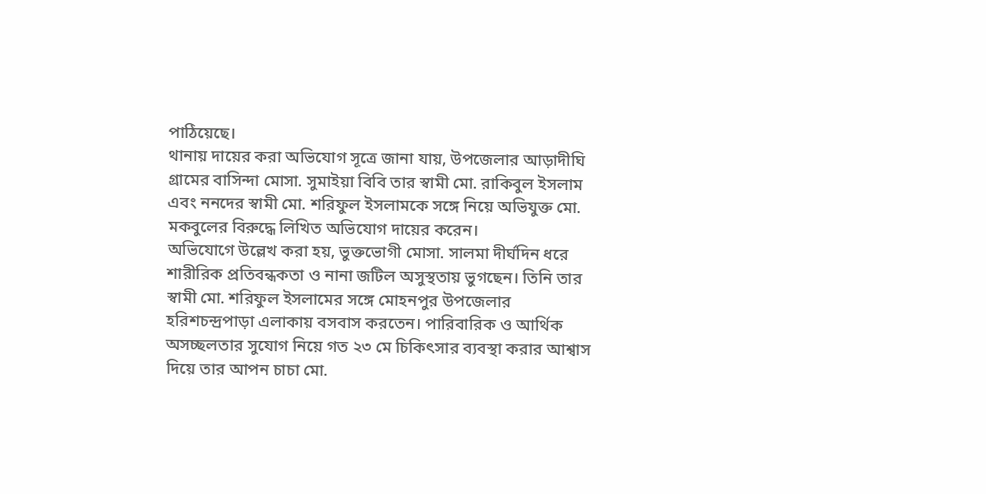পাঠিয়েছে।
থানায় দায়ের করা অভিযোগ সূত্রে জানা যায়, উপজেলার আড়াদীঘি গ্রামের বাসিন্দা মোসা. সুমাইয়া বিবি তার স্বামী মো. রাকিবুল ইসলাম এবং ননদের স্বামী মো. শরিফুল ইসলামকে সঙ্গে নিয়ে অভিযুক্ত মো. মকবুলের বিরুদ্ধে লিখিত অভিযোগ দায়ের করেন।
অভিযোগে উল্লেখ করা হয়, ভুক্তভোগী মোসা. সালমা দীর্ঘদিন ধরে শারীরিক প্রতিবন্ধকতা ও নানা জটিল অসুস্থতায় ভুগছেন। তিনি তার স্বামী মো. শরিফুল ইসলামের সঙ্গে মোহনপুর উপজেলার হরিশচন্দ্রপাড়া এলাকায় বসবাস করতেন। পারিবারিক ও আর্থিক অসচ্ছলতার সুযোগ নিয়ে গত ২৩ মে চিকিৎসার ব্যবস্থা করার আশ্বাস দিয়ে তার আপন চাচা মো.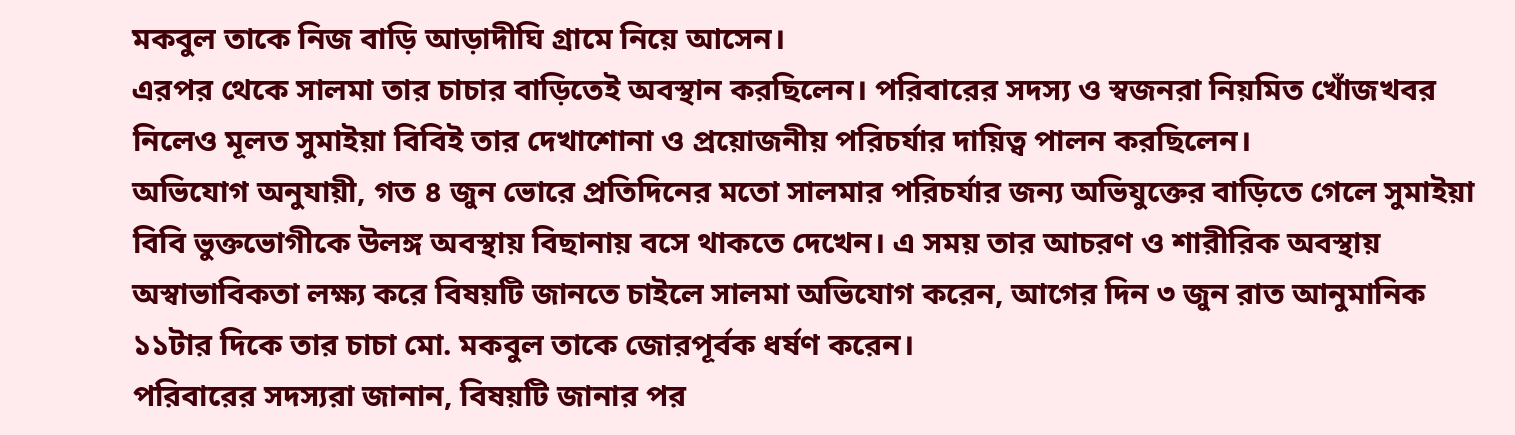মকবুল তাকে নিজ বাড়ি আড়াদীঘি গ্রামে নিয়ে আসেন।
এরপর থেকে সালমা তার চাচার বাড়িতেই অবস্থান করছিলেন। পরিবারের সদস্য ও স্বজনরা নিয়মিত খোঁজখবর নিলেও মূলত সুমাইয়া বিবিই তার দেখাশোনা ও প্রয়োজনীয় পরিচর্যার দায়িত্ব পালন করছিলেন।
অভিযোগ অনুযায়ী, গত ৪ জুন ভোরে প্রতিদিনের মতো সালমার পরিচর্যার জন্য অভিযুক্তের বাড়িতে গেলে সুমাইয়া বিবি ভুক্তভোগীকে উলঙ্গ অবস্থায় বিছানায় বসে থাকতে দেখেন। এ সময় তার আচরণ ও শারীরিক অবস্থায় অস্বাভাবিকতা লক্ষ্য করে বিষয়টি জানতে চাইলে সালমা অভিযোগ করেন, আগের দিন ৩ জুন রাত আনুমানিক ১১টার দিকে তার চাচা মো. মকবুল তাকে জোরপূর্বক ধর্ষণ করেন।
পরিবারের সদস্যরা জানান, বিষয়টি জানার পর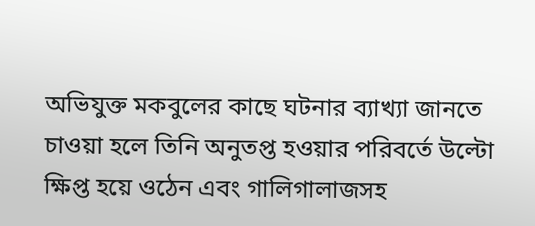অভিযুক্ত মকবুলের কাছে ঘটনার ব্যাখ্যা জানতে চাওয়া হলে তিনি অনুতপ্ত হওয়ার পরিবর্তে উল্টো ক্ষিপ্ত হয়ে ওঠেন এবং গালিগালাজসহ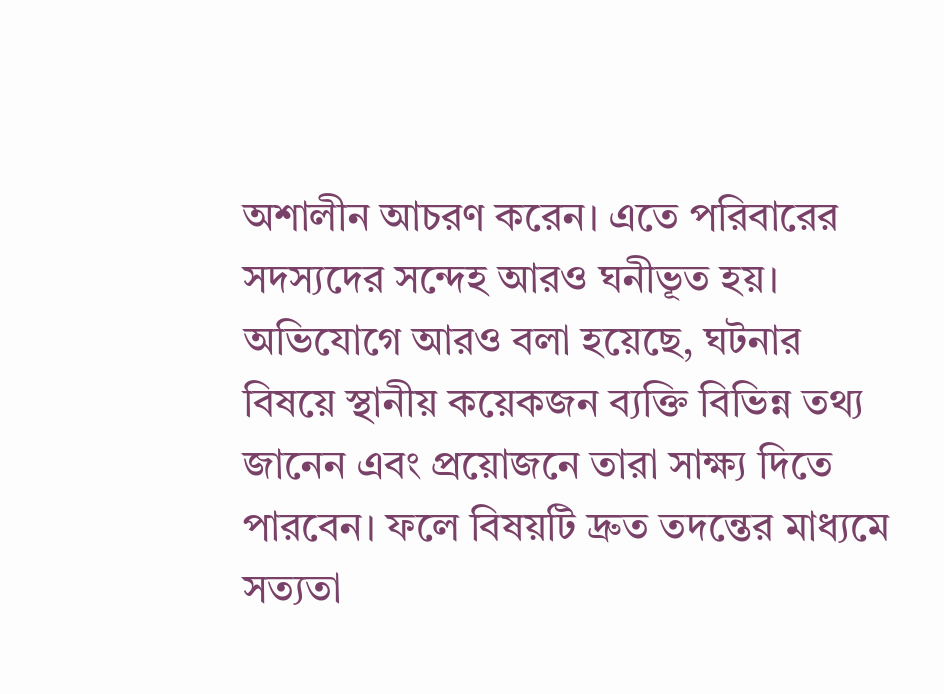অশালীন আচরণ করেন। এতে পরিবারের সদস্যদের সন্দেহ আরও ঘনীভূত হয়।
অভিযোগে আরও বলা হয়েছে, ঘটনার বিষয়ে স্থানীয় কয়েকজন ব্যক্তি বিভিন্ন তথ্য জানেন এবং প্রয়োজনে তারা সাক্ষ্য দিতে পারবেন। ফলে বিষয়টি দ্রুত তদন্তের মাধ্যমে সত্যতা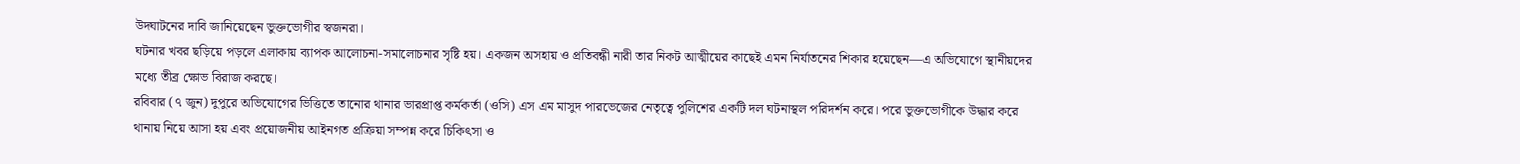উদঘাটনের দাবি জানিয়েছেন ভুক্তভোগীর স্বজনরা।
ঘটনার খবর ছড়িয়ে পড়লে এলাকায় ব্যাপক আলোচনা-সমালোচনার সৃষ্টি হয়। একজন অসহায় ও প্রতিবন্ধী নারী তার নিকট আত্মীয়ের কাছেই এমন নির্যাতনের শিকার হয়েছেন—এ অভিযোগে স্থানীয়দের মধ্যে তীব্র ক্ষোভ বিরাজ করছে।
রবিবার (৭ জুন) দুপুরে অভিযোগের ভিত্তিতে তানোর থানার ভারপ্রাপ্ত কর্মকর্তা (ওসি) এস এম মাসুদ পারভেজের নেতৃত্বে পুলিশের একটি দল ঘটনাস্থল পরিদর্শন করে। পরে ভুক্তভোগীকে উদ্ধার করে থানায় নিয়ে আসা হয় এবং প্রয়োজনীয় আইনগত প্রক্রিয়া সম্পন্ন করে চিকিৎসা ও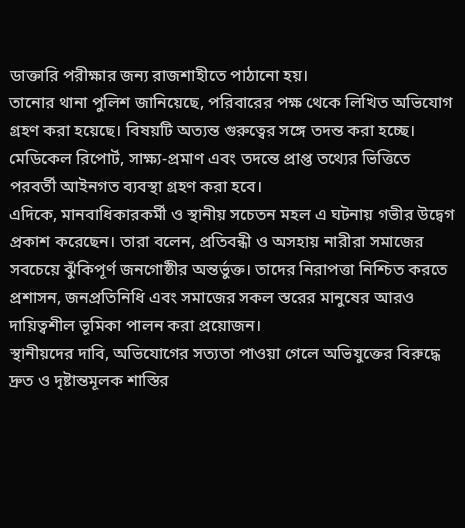ডাক্তারি পরীক্ষার জন্য রাজশাহীতে পাঠানো হয়।
তানোর থানা পুলিশ জানিয়েছে, পরিবারের পক্ষ থেকে লিখিত অভিযোগ গ্রহণ করা হয়েছে। বিষয়টি অত্যন্ত গুরুত্বের সঙ্গে তদন্ত করা হচ্ছে। মেডিকেল রিপোর্ট, সাক্ষ্য-প্রমাণ এবং তদন্তে প্রাপ্ত তথ্যের ভিত্তিতে পরবর্তী আইনগত ব্যবস্থা গ্রহণ করা হবে।
এদিকে, মানবাধিকারকর্মী ও স্থানীয় সচেতন মহল এ ঘটনায় গভীর উদ্বেগ প্রকাশ করেছেন। তারা বলেন, প্রতিবন্ধী ও অসহায় নারীরা সমাজের সবচেয়ে ঝুঁকিপূর্ণ জনগোষ্ঠীর অন্তর্ভুক্ত। তাদের নিরাপত্তা নিশ্চিত করতে প্রশাসন, জনপ্রতিনিধি এবং সমাজের সকল স্তরের মানুষের আরও দায়িত্বশীল ভূমিকা পালন করা প্রয়োজন।
স্থানীয়দের দাবি, অভিযোগের সত্যতা পাওয়া গেলে অভিযুক্তের বিরুদ্ধে দ্রুত ও দৃষ্টান্তমূলক শাস্তির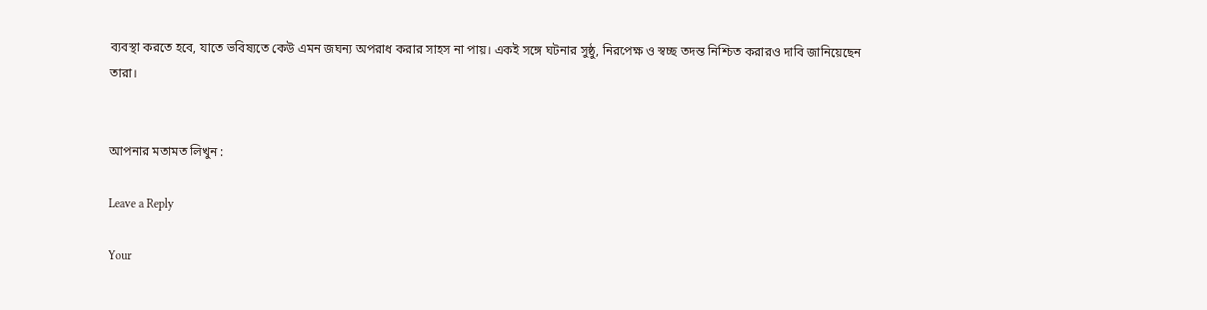ব্যবস্থা করতে হবে, যাতে ভবিষ্যতে কেউ এমন জঘন্য অপরাধ করার সাহস না পায়। একই সঙ্গে ঘটনার সুষ্ঠু, নিরপেক্ষ ও স্বচ্ছ তদন্ত নিশ্চিত করারও দাবি জানিয়েছেন তারা।


আপনার মতামত লিখুন :

Leave a Reply

Your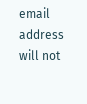email address will not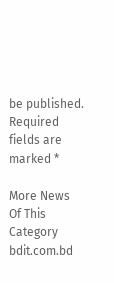be published. Required fields are marked *

More News Of This Category
bdit.com.bd